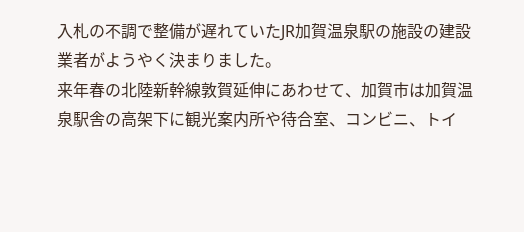入札の不調で整備が遅れていたJR加賀温泉駅の施設の建設業者がようやく決まりました。
来年春の北陸新幹線敦賀延伸にあわせて、加賀市は加賀温泉駅舎の高架下に観光案内所や待合室、コンビニ、トイ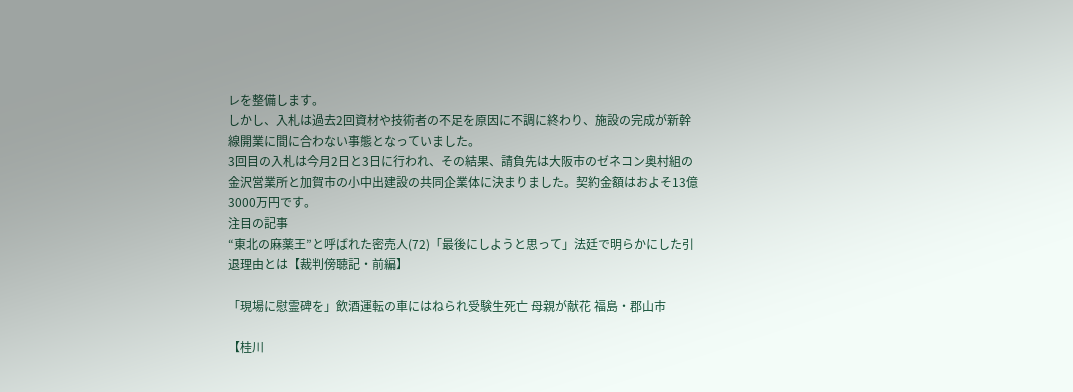レを整備します。
しかし、入札は過去2回資材や技術者の不足を原因に不調に終わり、施設の完成が新幹線開業に間に合わない事態となっていました。
3回目の入札は今月2日と3日に行われ、その結果、請負先は大阪市のゼネコン奥村組の金沢営業所と加賀市の小中出建設の共同企業体に決まりました。契約金額はおよそ13億3000万円です。
注目の記事
“東北の麻薬王”と呼ばれた密売人(72)「最後にしようと思って」法廷で明らかにした引退理由とは【裁判傍聴記・前編】

「現場に慰霊碑を」飲酒運転の車にはねられ受験生死亡 母親が献花 福島・郡山市

【桂川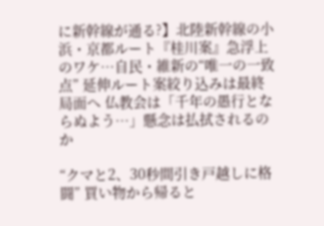に新幹線が通る?】北陸新幹線の小浜・京都ルート『桂川案』急浮上のワケ…自民・維新の“唯一の一致点” 延伸ルート案絞り込みは最終局面へ 仏教会は「千年の愚行とならぬよう…」懸念は払拭されるのか

“クマと2、30秒間引き戸越しに格闘” 買い物から帰ると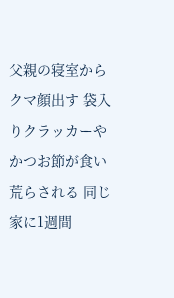父親の寝室からクマ顔出す 袋入りクラッカーやかつお節が食い荒らされる 同じ家に1週間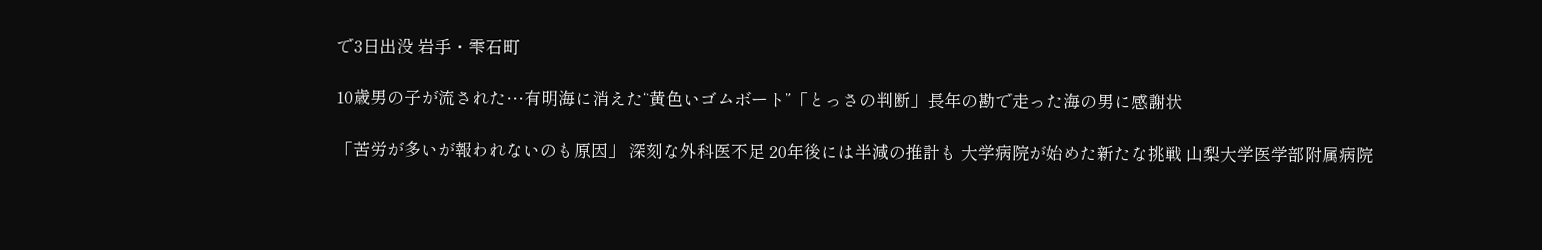で3日出没 岩手・雫石町

10歳男の子が流された…有明海に消えた“黄色いゴムボート”「とっさの判断」長年の勘で走った海の男に感謝状

「苦労が多いが報われないのも原因」 深刻な外科医不足 20年後には半減の推計も 大学病院が始めた新たな挑戦 山梨大学医学部附属病院